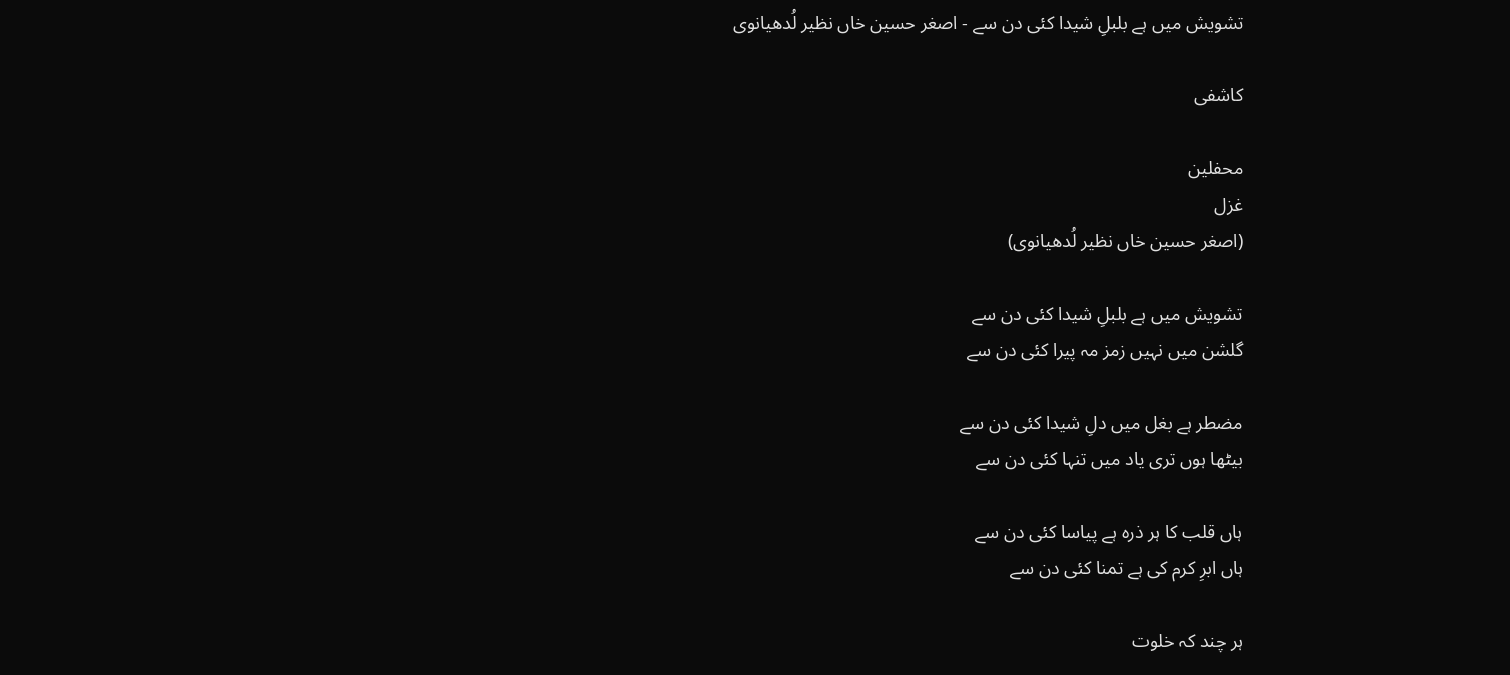تشویش میں ہے بلبلِ شیدا کئی دن سے - اصغر حسین خاں نظیر لُدھیانوی

کاشفی

محفلین
غزل
(اصغر حسین خاں نظیر لُدھیانوی)

تشویش میں ہے بلبلِ شیدا کئی دن سے
گلشن میں نہیں زمز مہ پیرا کئی دن سے

مضطر ہے بغل میں دلِ شیدا کئی دن سے
بیٹھا ہوں تری یاد میں تنہا کئی دن سے

ہاں قلب کا ہر ذرہ ہے پیاسا کئی دن سے
ہاں ابرِ کرم کی ہے تمنا کئی دن سے

ہر چند کہ خلوت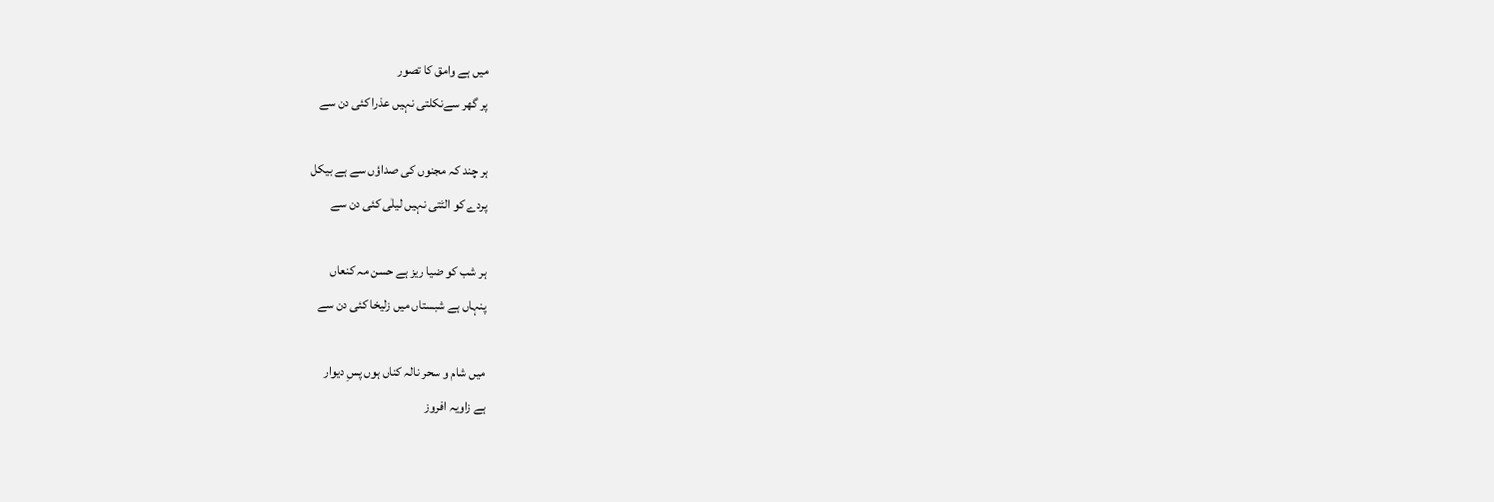میں ہے وامق کا تصور
پر گھر سےنکلتی نہیں عذرا کئی دن سے

ہر چند کہ مجنوں کی صداؤں سے ہے بیکل
پردے کو الٹتی نہیں لیلٰی کئی دن سے

ہر شب کو ضیا ریز ہے حسن مہ کنعاں
پنہاں ہے شبستاں میں زلیخا کئی دن سے

میں شام و سحر نالہ کناں ہوں پسِ دیوار
ہے زاویہ افروز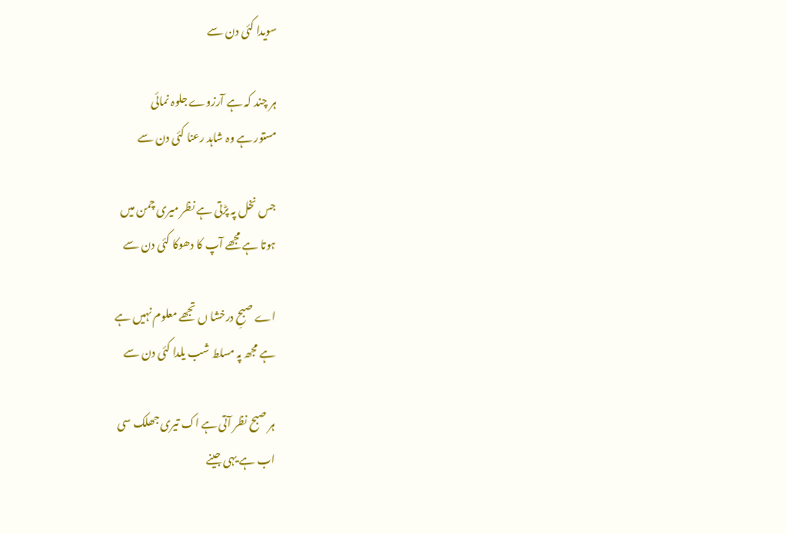سویدا کئی دن سے

ہر چند کہ ہے آرزوے جلوہ نمائی
مستور ہے وہ شاہد رعنا کئی دن سے

جس نخل پہ پڑتی ہے نظر میری چمن میں
ہوتا ہے مجھے آپ کا دھوکا کئی دن سے

اے صبحِ درخشا ں تجھے معلوم نہیں ہے
ہے مجھ پہ مسلط شب یلدا کئی دن سے

ہر صبح نظر آتی ہے اک تیری جھلک سی
اب ہے یہی جینے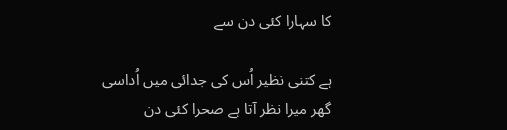کا سہارا کئی دن سے

ہے کتنی نظیر اُس کی جدائی میں اُداسی
گھر میرا نظر آتا ہے صحرا کئی دن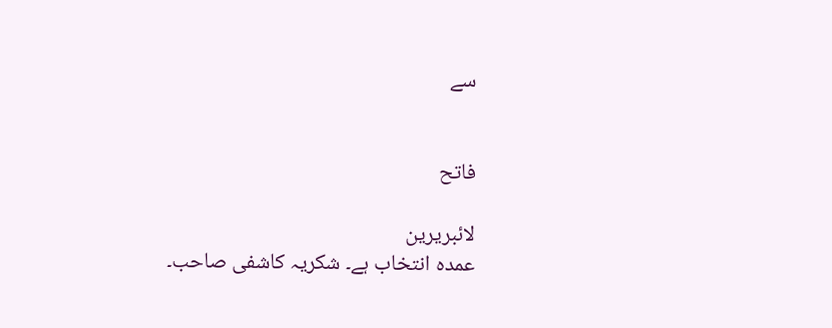سے


فاتح

لائبریرین
عمدہ انتخاب ہے۔ شکریہ کاشفی صاحب۔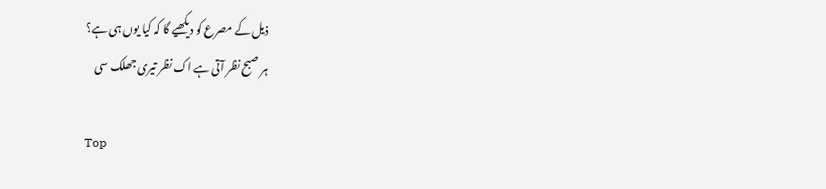ذیل کے مصرع کو دیکھیے گا کہ کیا یوں ہی ہے؟
ہر صبح نظر آتی ہے اک نظر تیری جھلک سی

Top